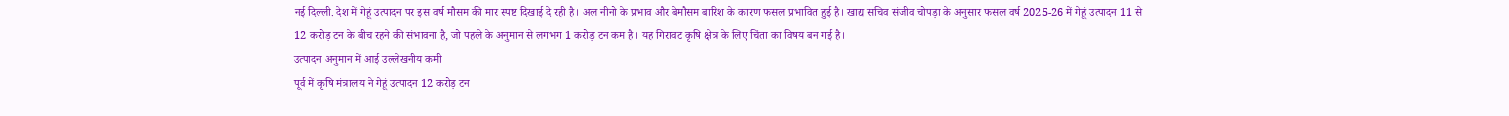नई दिल्ली. देश में गेहूं उत्पादन पर इस वर्ष मौसम की मार स्पष्ट दिखाई दे रही है। अल नीनो के प्रभाव और बेमौसम बारिश के कारण फसल प्रभावित हुई है। खाद्य सचिव संजीव चोपड़ा के अनुसार फसल वर्ष 2025-26 में गेहूं उत्पादन 11 से 12 करोड़ टन के बीच रहने की संभावना है, जो पहले के अनुमान से लगभग 1 करोड़ टन कम है। यह गिरावट कृषि क्षेत्र के लिए चिंता का विषय बन गई है।
उत्पादन अनुमान में आई उल्लेखनीय कमी
पूर्व में कृषि मंत्रालय ने गेहूं उत्पादन 12 करोड़ टन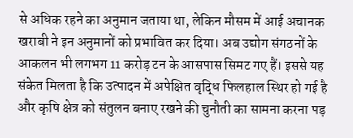से अधिक रहने का अनुमान जताया था, लेकिन मौसम में आई अचानक खराबी ने इन अनुमानों को प्रभावित कर दिया। अब उद्योग संगठनों के आकलन भी लगभग 11 करोड़ टन के आसपास सिमट गए हैं। इससे यह संकेत मिलता है कि उत्पादन में अपेक्षित वृद्धि फिलहाल स्थिर हो गई है और कृषि क्षेत्र को संतुलन बनाए रखने की चुनौती का सामना करना पड़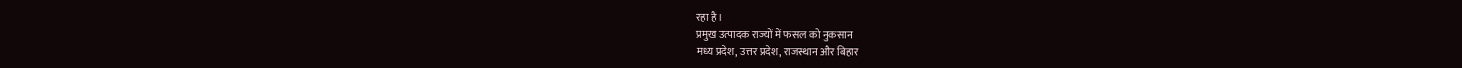रहा है।
प्रमुख उत्पादक राज्यों में फसल को नुकसान
मध्य प्रदेश, उत्तर प्रदेश, राजस्थान और बिहार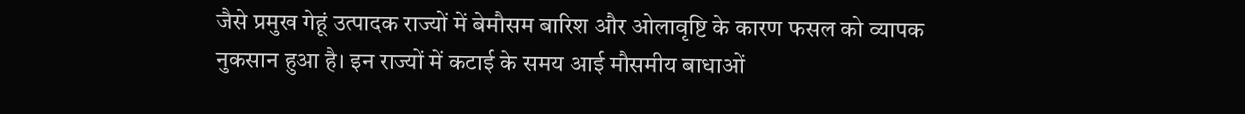जैसे प्रमुख गेहूं उत्पादक राज्यों में बेमौसम बारिश और ओलावृष्टि के कारण फसल को व्यापक नुकसान हुआ है। इन राज्यों में कटाई के समय आई मौसमीय बाधाओं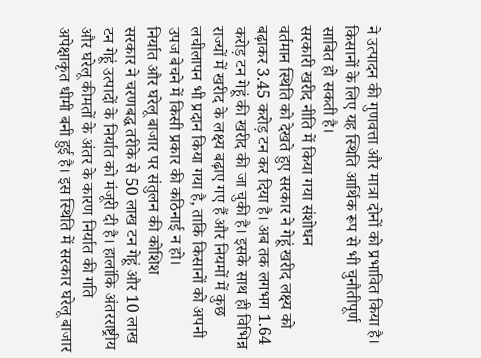ने उत्पादन की गुणवत्ता और मात्रा दोनों को प्रभावित किया है। किसानों के लिए यह स्थिति आर्थिक रूप से भी चुनौतीपूर्ण साबित हो सकती है।
सरकारी खरीद नीति में किया गया संशोधन
वर्तमान स्थिति को देखते हुए सरकार ने गेहूं खरीद लक्ष्य को बढ़ाकर 3.45 करोड़ टन कर दिया है। अब तक लगभग 1.64 करोड़ टन गेहूं की खरीद की जा चुकी है। इसके साथ ही विभिन्न राज्यों में खरीद के लक्ष्य बढ़ाए गए हैं और नियमों में कुछ लचीलापन भी प्रदान किया गया है, ताकि किसानों को अपनी उपज बेचने में किसी प्रकार की कठिनाई न हो।
निर्यात और घरेलू बाजार पर संतुलन की कोशिश
सरकार ने चरणबद्ध तरीके से 50 लाख टन गेहूं और 10 लाख टन गेहूं उत्पादों के निर्यात को मंजूरी दी है। हालांकि अंतरराष्ट्रीय और घरेलू कीमतों के अंतर के कारण निर्यात की गति अपेक्षाकृत धीमी बनी हुई है। इस स्थिति में सरकार घरेलू बाजार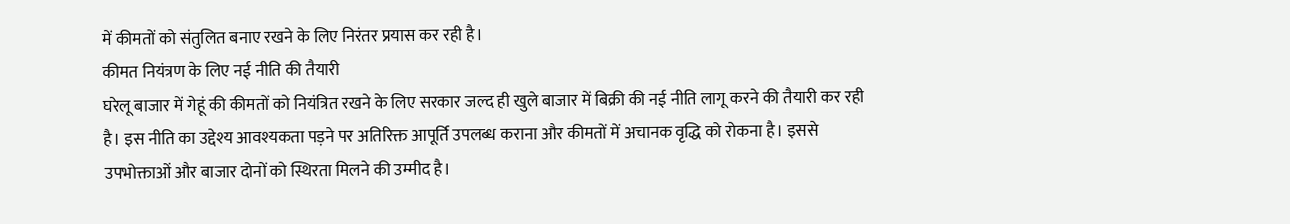में कीमतों को संतुलित बनाए रखने के लिए निरंतर प्रयास कर रही है।
कीमत नियंत्रण के लिए नई नीति की तैयारी
घरेलू बाजार में गेहूं की कीमतों को नियंत्रित रखने के लिए सरकार जल्द ही खुले बाजार में बिक्री की नई नीति लागू करने की तैयारी कर रही है। इस नीति का उद्देश्य आवश्यकता पड़ने पर अतिरिक्त आपूर्ति उपलब्ध कराना और कीमतों में अचानक वृद्धि को रोकना है। इससे उपभोक्ताओं और बाजार दोनों को स्थिरता मिलने की उम्मीद है।